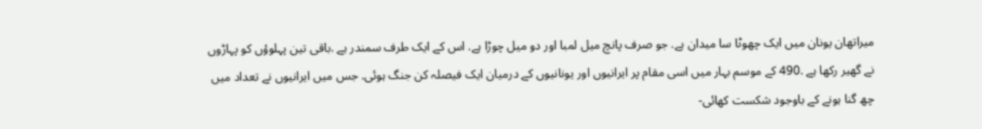میراتھان یونان میں ایک چھوٹا سا میدان ہے. جو صرف پانچ میل لمبا اور دو میل چوڑا ہے. اس کے ایک طرف سمندر ہے .باقی تین پہلوؤں کو پہاڑوں نے گھیر رکھا ہے .490 کے موسم بہار میں اسی مقام پر ایرانیوں اور یونانیوں کے درمیان ایک فیصلہ کن جنگ ہوئی. جس میں ایرانیوں نے تعداد میں چھ گنا ہونے کے باوجود شکست کھائی-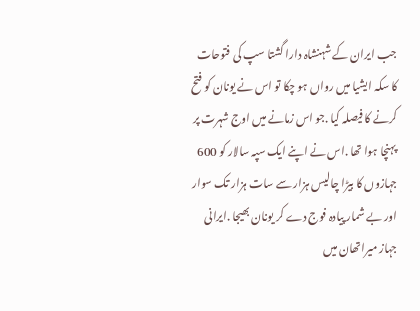جب ایران کے شہنشاہ دارا گشتا سپ کی فتوحات کا سکہ ایشیا میں رواں ہو چکا تو اس نے یونان کو فتح کرنے کا فیصلہ کیا .جو اس زمانے میں اوج شہرت پر پہنچا ہوا تھا .اس نے اپنے ایک سپہ سالار کو 600 جہازوں کا بیڑا چالیس ہزار سے سات ہزار تک سوار اور بے شمار پیادہ فوج دے کر یونان بھیجا .ایرانی جہاز میراتھان میں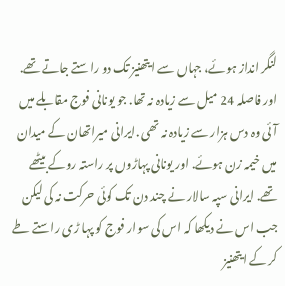لنگر انداز ہوئے، جہاں سے ایتھنیز تک دو راستے جاتے تھے. اور فاصلہ 24 میل سے زیادہ نہ تھا. جو یونانی فوج مقابلے میں آئی وہ دس ہزار سے زیادہ نہ تھی .ایرانی میراتھان کے میدان میں خیمہ زن ہوئے. اور یونانی پہاڑوں پر راستہ روکے بیٹھے تھے. ایرانی سپہ سالار نے چند دن تک کوئی حرکت نہ کی لیکن جب اس نے دیکھا کہ اس کی سوار فوج کو پہا ڑی راستے طے کر کے ایتھنیز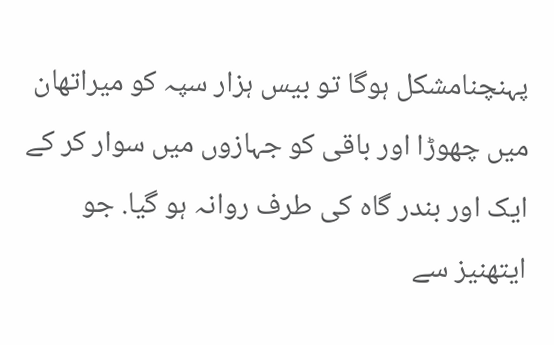پہنچنامشکل ہوگا تو بیس ہزار سپہ کو میراتھان میں چھوڑا اور باقی کو جہازوں میں سوار کر کے ایک اور بندر گاہ کی طرف روانہ ہو گیا. جو ایتھنیز سے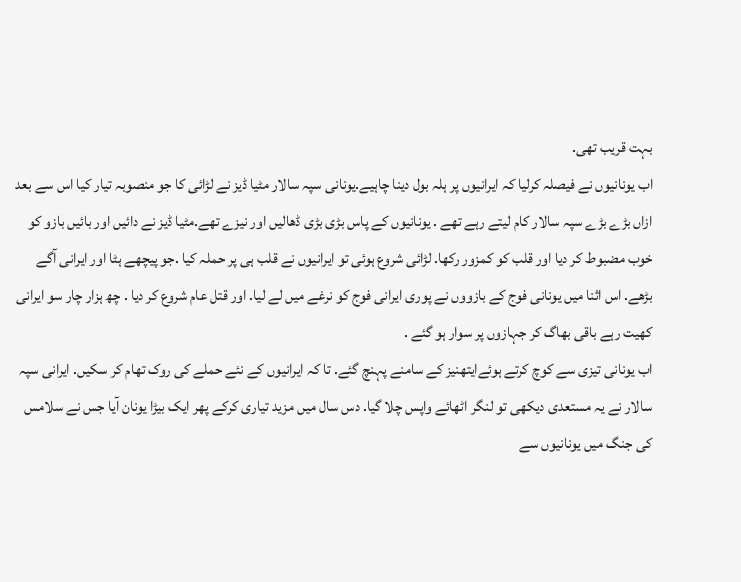بہت قریب تھی.
اب یونانیوں نے فیصلہ کرلیا کہ ایرانیوں پر ہلہ بول دینا چاہیے.یونانی سپہ سالار مٹیا ڈیز نے لڑائی کا جو منصوبہ تیار کیا اس سے بعد ازاں بڑے بڑے سپہ سالار کام لیتے رہے تھے . یونانیوں کے پاس بڑی بڑی ڈھالیں اور نیزے تھے.مٹیا ڈیز نے دائیں اور بائیں بازو کو خوب مضبوط کر دیا اور قلب کو کمزور رکھا. لڑائی شروع ہوئی تو ایرانیوں نے قلب ہی پر حملہ کیا .جو پیچھے ہٹا اور ایرانی آگے بڑھے. اس اثنا میں یونانی فوج کے بازووں نے پوری ایرانی فوج کو نرغے میں لے لیا. اور قتل عام شروع کر دیا . چھ ہزار چار سو ایرانی کھیت رہے باقی بھاگ کر جہازوں پر سوار ہو گئے .
اب یونانی تیزی سے کوچ کرتے ہوئےایتھنیز کے سامنے پہنچ گئے. تا کہ ایرانیوں کے نئے حملے کی روک تھام کر سکیں. ایرانی سپہ سالار نے یہ مستعدی دیکھی تو لنگر اٹھائے واپس چلا گیا. دس سال میں مزید تیاری کرکے پھر ایک بیڑا یونان آیا جس نے سلامس کی جنگ میں یونانیوں سے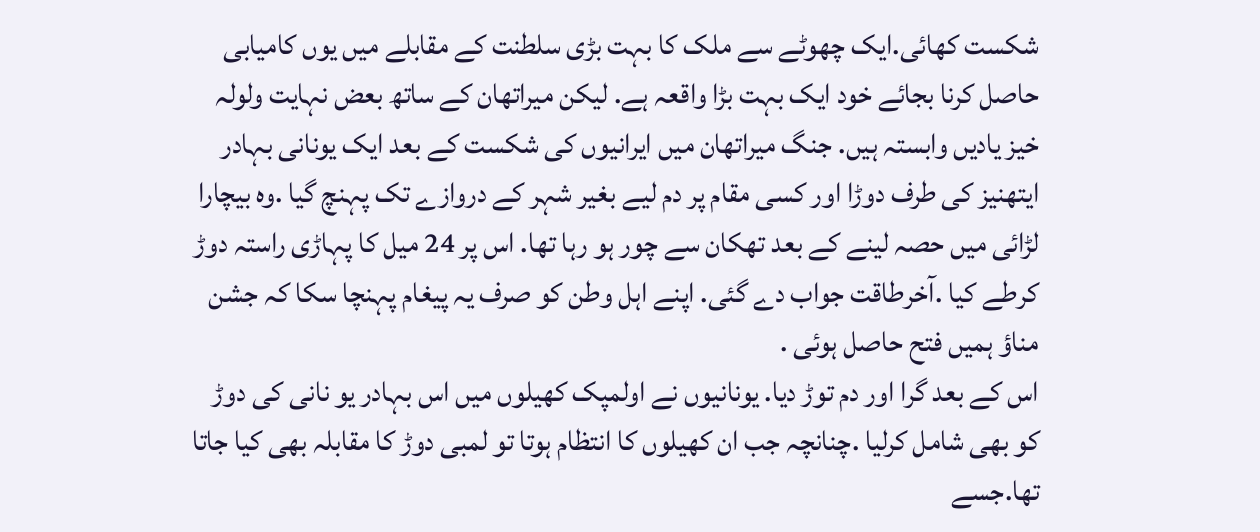شکست کھائی.ایک چھوٹے سے ملک کا بہت بڑی سلطنت کے مقابلے میں یوں کامیابی حاصل کرنا بجائے خود ایک بہت بڑا واقعہ ہے. لیکن میراتھان کے ساتھ بعض نہایت ولولہ خیز یادیں وابستہ ہیں. جنگ میراتھان میں ایرانیوں کی شکست کے بعد ایک یونانی بہادر ایتھنیز کی طرف دوڑا اور کسی مقام پر دم لیے بغیر شہر کے دروازے تک پہنچ گیا .وہ بیچارا لڑائی میں حصہ لینے کے بعد تھکان سے چور ہو رہا تھا. اس پر 24 میل کا پہاڑی راستہ دوڑ کرطے کیا .آخرطاقت جواب دے گئی. اپنے اہل وطن کو صرف یہ پیغام پہنچا سکا کہ جشن مناؤ ہمیں فتح حاصل ہوئی .
اس کے بعد گرا اور دم توڑ دیا. یونانیوں نے اولمپک کھیلوں میں اس بہادر یو نانی کی دوڑ کو بھی شامل کرلیا .چنانچہ جب ان کھیلوں کا انتظام ہوتا تو لمبی دوڑ کا مقابلہ بھی کیا جاتا تھا.جسے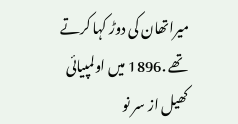میراتھان کی دوڑ کہا کرتے تھے .1896 میں اولمپیائی کھیل از سر نو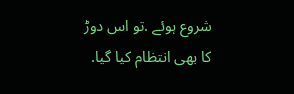شروع ہوئے .تو اس دوڑ کا بھی انتظام کیا گیا.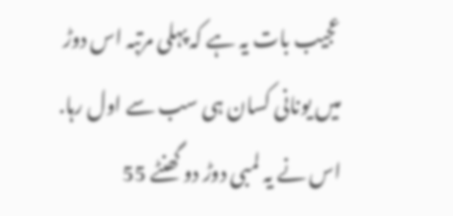عجیب بات یہ ہے کہ پہلی مرتبہ اس دوڑ میں یونانی کسان ہی سب سے اول رہا. اس نے یہ لمبی دوڑ دو گھنٹے 55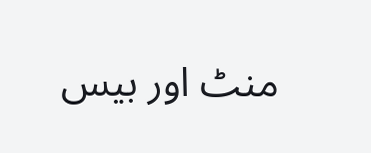منٹ اور بیس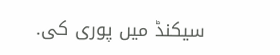سیکنڈ میں پوری کی.